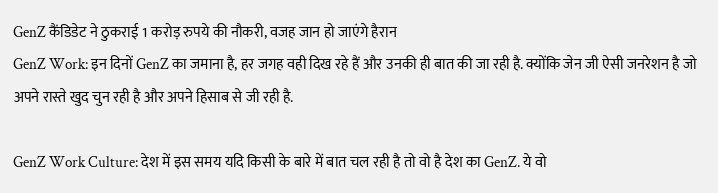GenZ कैंडिडेट ने ठुकराई 1 करोड़ रुपये की नौकरी, वजह जान हो जाएंगे हैरान
GenZ Work: इन दिनों GenZ का जमाना है, हर जगह वही दिख रहे हैं और उनकी ही बात की जा रही है. क्योंकि जेन जी ऐसी जनरेशन है जो अपने रास्ते खुद चुन रही है और अपने हिसाब से जी रही है.

GenZ Work Culture: देश में इस समय यदि किसी के बारे में बात चल रही है तो वो है देश का GenZ. ये वो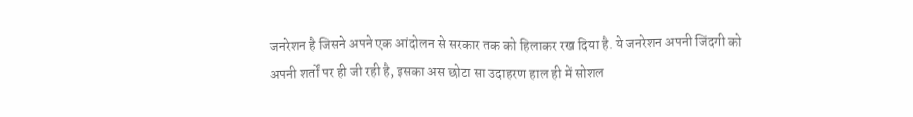जनरेशन है जिसने अपने एक आंदोलन से सरकार तक को हिलाकर रख दिया है. ये जनरेशन अपनी जिंदगी को अपनी शर्तों पर ही जी रही है, इसका अस छोटा सा उदाहरण हाल ही में सोशल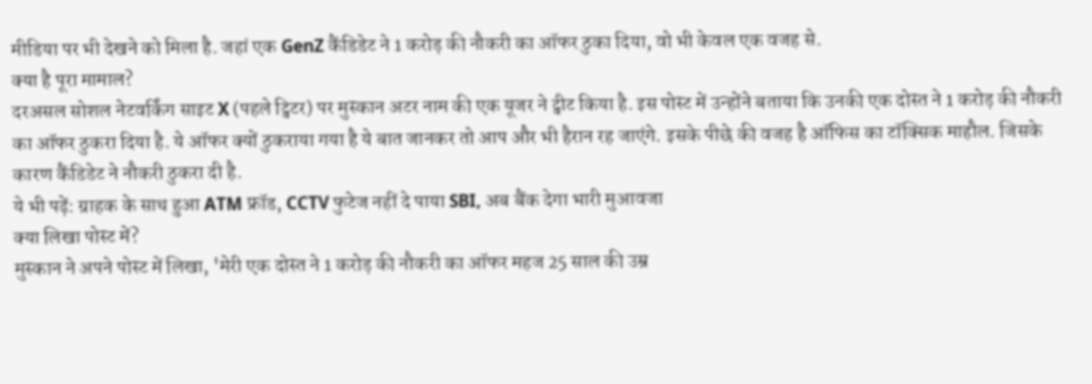मीडिया पर भी देखने को मिला है. जहां एक GenZ कैंडिडेट ने 1 करोड़ की नौकरी का ऑफर ठुका दिया, वो भी केवल एक वजह से.
क्या है पूरा मामाल?
दरअसल सोशल नेटवर्किंग साइट X (पहले ट्विटर) पर मुस्कान अटर नाम की एक यूजर ने ट्वीट किया है. इस पोस्ट में उन्होंने बताया कि उनकी एक दोस्त ने 1 करोड़ की नौकरी का ऑफर ठुकरा दिया है. ये ऑफर क्यों ठुकराया गया है ये बात जानकर तो आप और भी हैरान रह जाएंगे. इसके पीछे की वजह है ऑफिस का टॉक्सिक माहौल. जिसके कारण कैंडिडेट ने नौकरी ठुकरा दी है.
ये भी पढ़ें: ग्राहक के साथ हुआ ATM फ्रॉड, CCTV फुटेज नहीं दे पाया SBI, अब बैंक देगा भारी मुआवजा
क्या लिखा पोस्ट में?
मुस्कान ने अपने पोस्ट में लिखा, 'मेरी एक दोस्त ने 1 करोड़ की नौकरी का ऑफर महज 25 साल की उम्र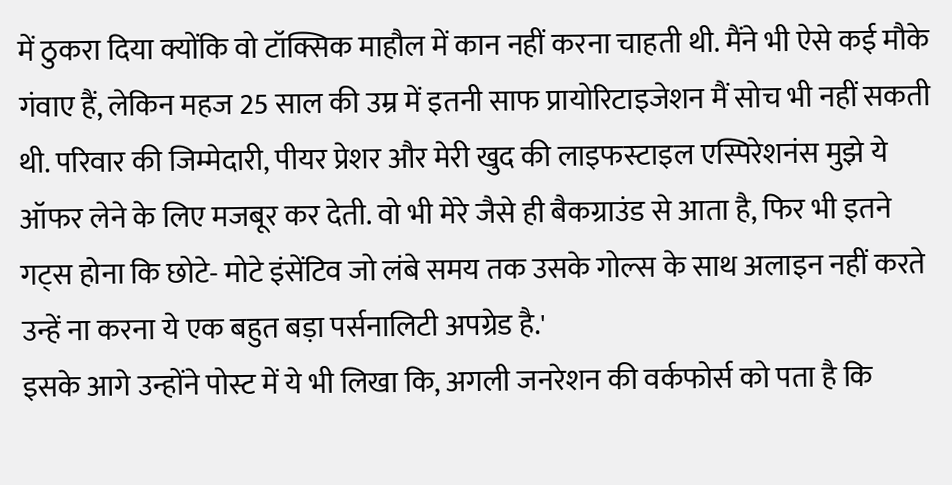में ठुकरा दिया क्योंकि वो टॉक्सिक माहौल में कान नहीं करना चाहती थी. मैंने भी ऐसे कई मौके गंवाए हैं, लेकिन महज 25 साल की उम्र में इतनी साफ प्रायोरिटाइजेशन मैं सोच भी नहीं सकती थी. परिवार की जिम्मेदारी, पीयर प्रेशर और मेरी खुद की लाइफस्टाइल एस्पिरेशनंस मुझे ये ऑफर लेने के लिए मजबूर कर देती. वो भी मेरे जैसे ही बैकग्राउंड से आता है, फिर भी इतने गट्स होना कि छोटे- मोटे इंसेंटिव जो लंबे समय तक उसके गोल्स के साथ अलाइन नहीं करते उन्हें ना करना ये एक बहुत बड़ा पर्सनालिटी अपग्रेड है.'
इसके आगे उन्होंने पोस्ट में ये भी लिखा कि, अगली जनरेशन की वर्कफोर्स को पता है कि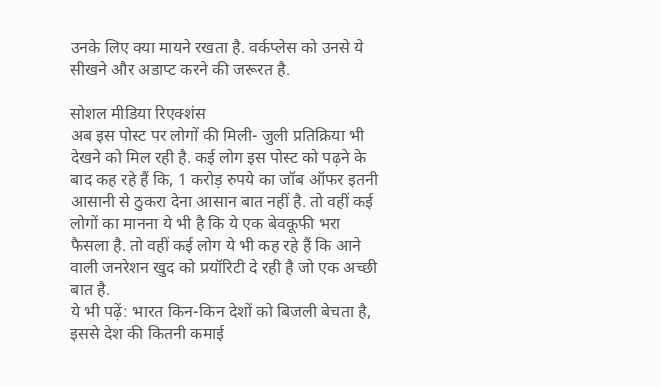उनके लिए क्या मायने रखता है. वर्कप्लेस को उनसे ये सीखने और अडाप्ट करने की जरूरत है.

सोशल मीडिया रिएक्शंस
अब इस पोस्ट पर लोगों की मिली- जुली प्रतिक्रिया भी देखने को मिल रही है. कई लोग इस पोस्ट को पढ़ने के बाद कह रहे हैं कि, 1 करोड़ रुपये का जॉब ऑफर इतनी आसानी से ठुकरा देना आसान बात नहीं है. तो वहीं कई लोगों का मानना ये भी है कि ये एक बेवकूफी भरा फैसला है. तो वहीं कई लोग ये भी कह रहे हैं कि आने वाली जनरेशन खुद को प्रयॉरिटी दे रही है जो एक अच्छी बात है.
ये भी पढ़ें: भारत किन-किन देशों को बिजली बेचता है, इससे देश की कितनी कमाई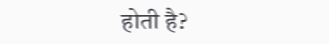होती है?